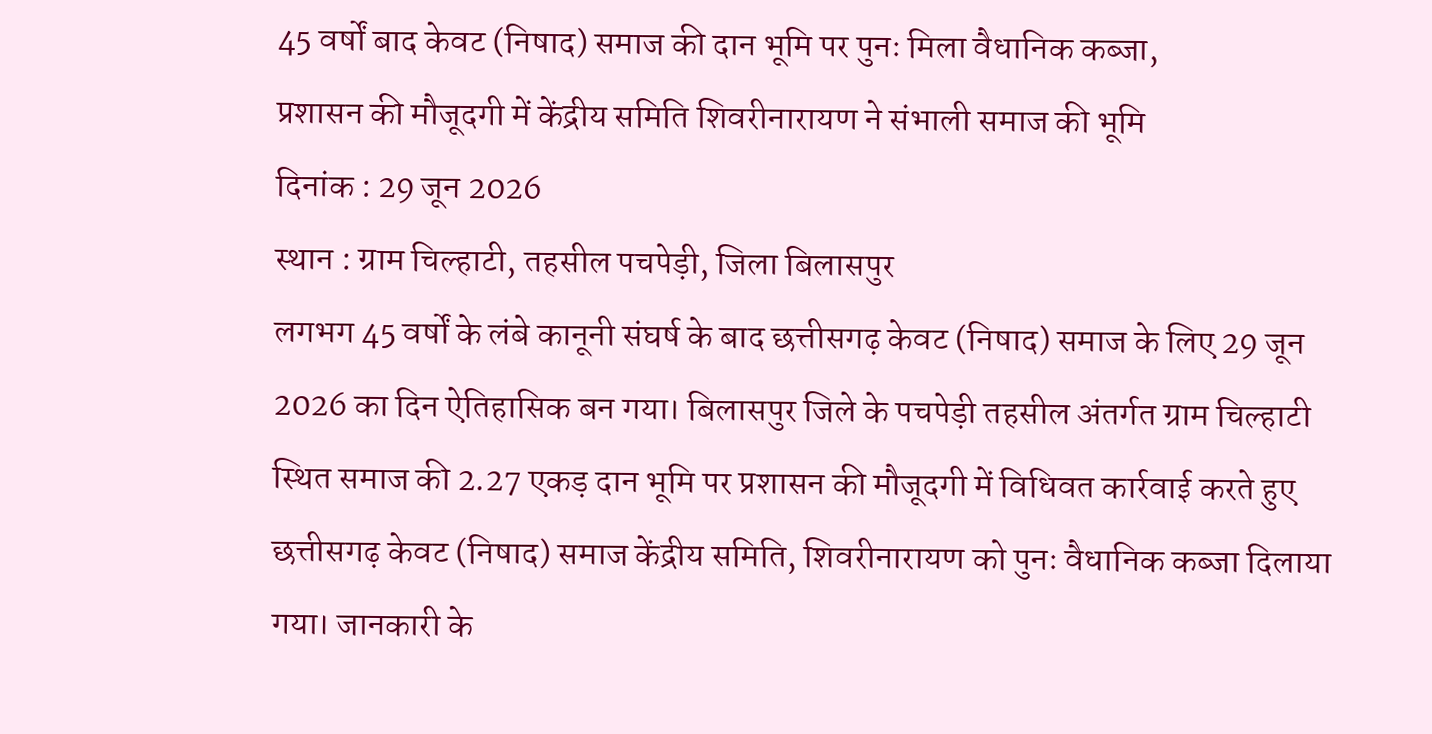45 वर्षों बाद केवट (निषाद) समाज की दान भूमि पर पुनः मिला वैधानिक कब्जा,
प्रशासन की मौजूदगी में केंद्रीय समिति शिवरीनारायण ने संभाली समाज की भूमि
दिनांक : 29 जून 2026
स्थान : ग्राम चिल्हाटी, तहसील पचपेड़ी, जिला बिलासपुर
लगभग 45 वर्षों के लंबे कानूनी संघर्ष के बाद छत्तीसगढ़ केवट (निषाद) समाज के लिए 29 जून 2026 का दिन ऐतिहासिक बन गया। बिलासपुर जिले के पचपेड़ी तहसील अंतर्गत ग्राम चिल्हाटी स्थित समाज की 2.27 एकड़ दान भूमि पर प्रशासन की मौजूदगी में विधिवत कार्रवाई करते हुए छत्तीसगढ़ केवट (निषाद) समाज केंद्रीय समिति, शिवरीनारायण को पुनः वैधानिक कब्जा दिलाया गया। जानकारी के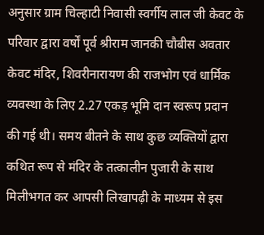अनुसार ग्राम चिल्हाटी निवासी स्वर्गीय लाल जी केवट के परिवार द्वारा वर्षों पूर्व श्रीराम जानकी चौबीस अवतार केवट मंदिर, शिवरीनारायण की राजभोग एवं धार्मिक व्यवस्था के लिए 2.27 एकड़ भूमि दान स्वरूप प्रदान की गई थी। समय बीतने के साथ कुछ व्यक्तियों द्वारा कथित रूप से मंदिर के तत्कालीन पुजारी के साथ मिलीभगत कर आपसी लिखापढ़ी के माध्यम से इस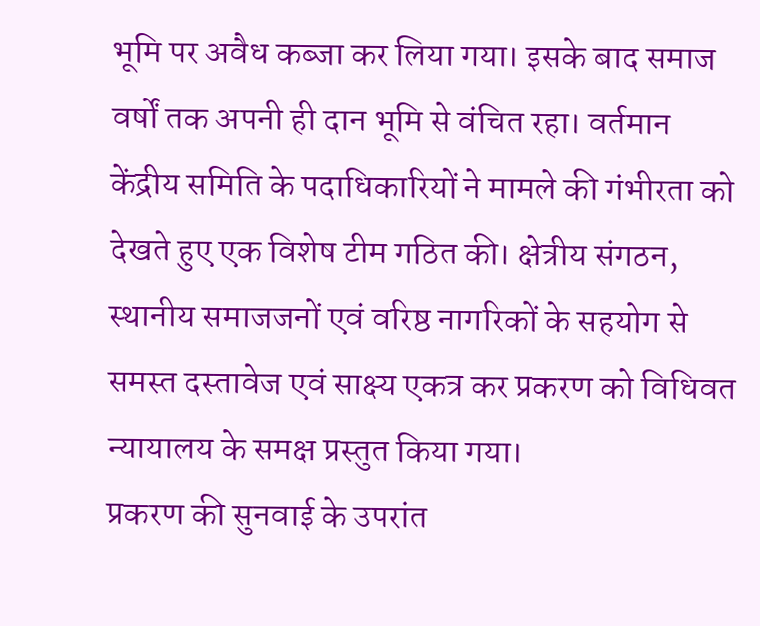भूमि पर अवैध कब्जा कर लिया गया। इसके बाद समाज वर्षों तक अपनी ही दान भूमि से वंचित रहा। वर्तमान केंद्रीय समिति के पदाधिकारियों ने मामले की गंभीरता को देखते हुए एक विशेष टीम गठित की। क्षेत्रीय संगठन, स्थानीय समाजजनों एवं वरिष्ठ नागरिकों के सहयोग से समस्त दस्तावेज एवं साक्ष्य एकत्र कर प्रकरण को विधिवत न्यायालय के समक्ष प्रस्तुत किया गया।
प्रकरण की सुनवाई के उपरांत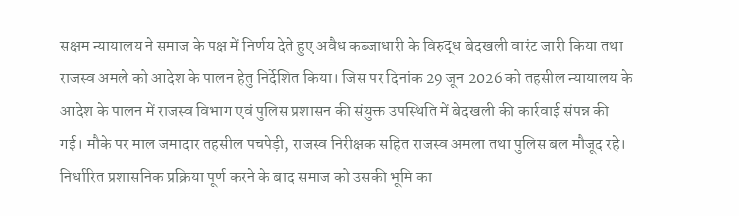सक्षम न्यायालय ने समाज के पक्ष में निर्णय देते हुए अवैध कब्जाधारी के विरुद्ध बेदखली वारंट जारी किया तथा राजस्व अमले को आदेश के पालन हेतु निर्देशित किया। जिस पर दिनांक 29 जून 2026 को तहसील न्यायालय के आदेश के पालन में राजस्व विभाग एवं पुलिस प्रशासन की संयुक्त उपस्थिति में बेदखली की कार्रवाई संपन्न की गई। मौके पर माल जमादार तहसील पचपेड़ी, राजस्व निरीक्षक सहित राजस्व अमला तथा पुलिस बल मौजूद रहे। निर्धारित प्रशासनिक प्रक्रिया पूर्ण करने के बाद समाज को उसकी भूमि का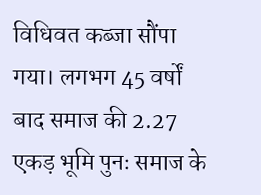विधिवत कब्जा सौंपा गया। लगभग 45 वर्षों बाद समाज की 2.27 एकड़ भूमि पुनः समाज के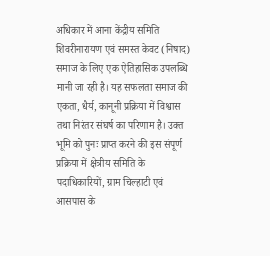अधिकार में आना केंद्रीय समिति शिवरीनारायण एवं समस्त केवट (निषाद) समाज के लिए एक ऐतिहासिक उपलब्धि मानी जा रही है। यह सफलता समाज की एकता, धैर्य, कानूनी प्रक्रिया में विश्वास तथा निरंतर संघर्ष का परिणाम है। उक्त भूमि को पुनः प्राप्त करने की इस संपूर्ण प्रक्रिया में क्षेत्रीय समिति के पदाधिकारियों, ग्राम चिल्हाटी एवं आसपास के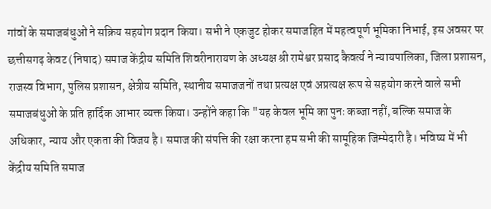गांवों के समाजबंधुओं ने सक्रिय सहयोग प्रदान किया। सभी ने एकजुट होकर समाजहित में महत्वपूर्ण भूमिका निभाई, इस अवसर पर छत्तीसगढ़ केवट (निषाद) समाज केंद्रीय समिति शिवरीनारायण के अध्यक्ष श्री रामेश्वर प्रसाद कैवर्त्य ने न्यायपालिका, जिला प्रशासन, राजस्व विभाग, पुलिस प्रशासन, क्षेत्रीय समिति, स्थानीय समाजजनों तथा प्रत्यक्ष एवं अप्रत्यक्ष रूप से सहयोग करने वाले सभी समाजबंधुओं के प्रति हार्दिक आभार व्यक्त किया। उन्होंने कहा कि "यह केवल भूमि का पुनः कब्जा नहीं, बल्कि समाज के अधिकार, न्याय और एकता की विजय है। समाज की संपत्ति की रक्षा करना हम सभी की सामूहिक जिम्मेदारी है। भविष्य में भी केंद्रीय समिति समाज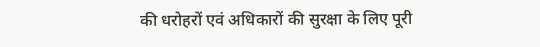की धरोहरों एवं अधिकारों की सुरक्षा के लिए पूरी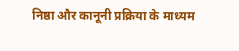निष्ठा और कानूनी प्रक्रिया के माध्यम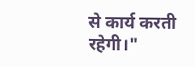से कार्य करती रहेगी।"